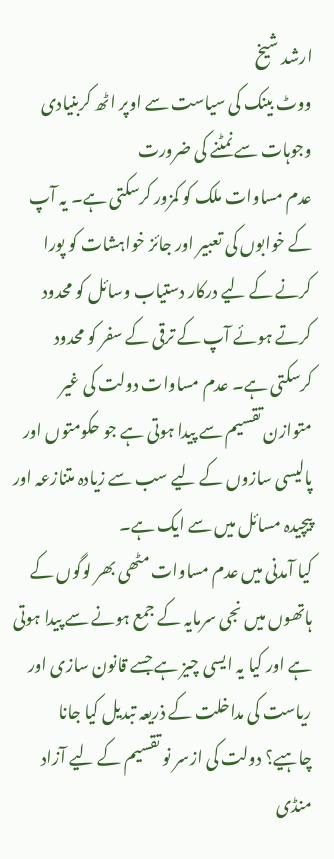ارشد شیخ
ووٹ بینک کی سیاست سے اوپر اٹھ کربنیادی وجوہات سے نمٹنے کی ضرورت
عدم مساوات ملک کو کمزور کرسکتی ہے۔ یہ آپ کے خوابوں کی تعبیر اور جائز خواہشات کو پورا کرنے کے لیے درکار دستیاب وسائل کو محدود کرتے ہوئے آپ کے ترقی کے سفر کو محدود کرسکتی ہے۔ عدم مساوات دولت کی غیر متوازن تقسیم سے پیدا ہوتی ہے جو حکومتوں اور پالیسی سازوں کے لیے سب سے زیادہ متنازعہ اور پیچیدہ مسائل میں سے ایک ہے۔
کیا آمدنی میں عدم مساوات مٹھی بھر لوگوں کے ہاتھوں میں نجی سرمایہ کے جمع ہونے سے پیدا ہوتی ہے اور کیا یہ ایسی چیز ہے جسے قانون سازی اور ریاست کی مداخلت کے ذریعہ تبدیل کیا جانا چاہیے؟ دولت کی ازسر نو تقسیم کے لیے آزاد منڈی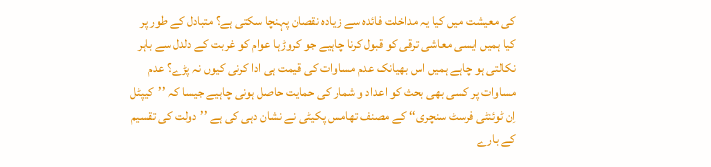کی معیشت میں کیا یہ مداخلت فائدہ سے زیادہ نقصان پہنچا سکتی ہے؟ متبادل کے طور پر کیا ہمیں ایسی معاشی ترقی کو قبول کرنا چاہیے جو کروڑہا عوام کو غربت کے دلدل سے باہر نکالتی ہو چاہے ہمیں اس بھیانک عدم مساوات کی قیمت ہی ادا کرنی کیوں نہ پڑے؟ عدم مساوات پر کسی بھی بحث کو اعداد و شمار کی حمایت حاصل ہونی چاہیے جیسا کہ ’’کیپٹل اِن ٹوئنٹی فرسٹ سنچری‘‘ کے مصنف تھامس پکیٹی نے نشان دہی کی ہے ’’دولت کی تقسیم کے بارے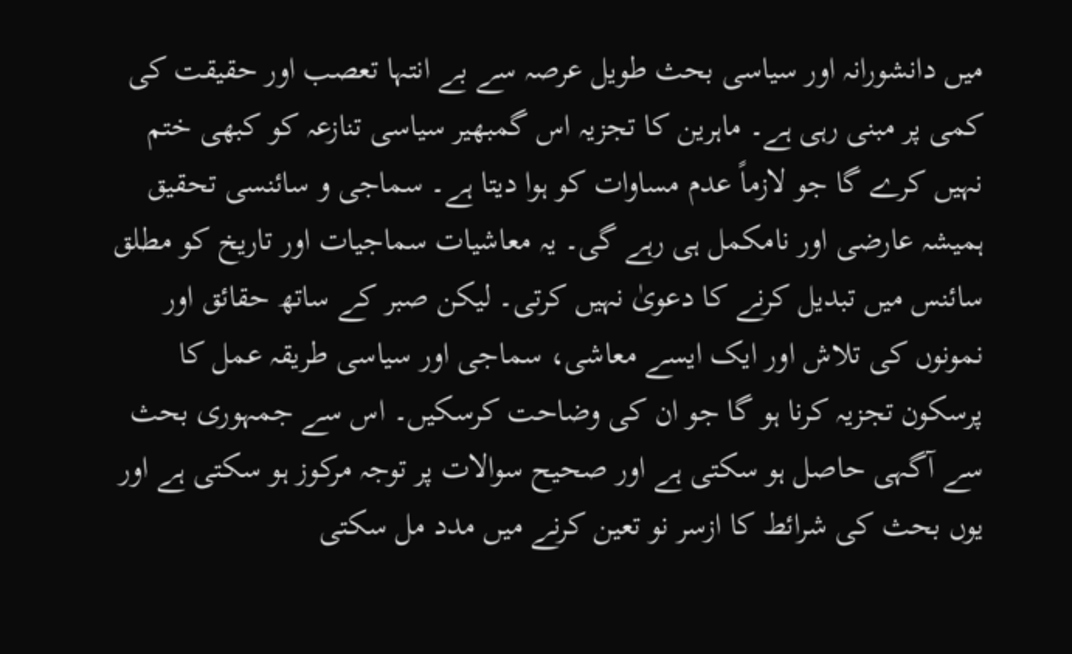میں دانشورانہ اور سیاسی بحث طویل عرصہ سے بے انتہا تعصب اور حقیقت کی کمی پر مبنی رہی ہے۔ ماہرین کا تجزیہ اس گمبھیر سیاسی تنازعہ کو کبھی ختم نہیں کرے گا جو لازماً عدم مساوات کو ہوا دیتا ہے۔ سماجی و سائنسی تحقیق ہمیشہ عارضی اور نامکمل ہی رہے گی۔ یہ معاشیات سماجیات اور تاریخ کو مطلق سائنس میں تبدیل کرنے کا دعویٰ نہیں کرتی۔ لیکن صبر کے ساتھ حقائق اور نمونوں کی تلاش اور ایک ایسے معاشی، سماجی اور سیاسی طریقہ عمل کا پرسکون تجزیہ کرنا ہو گا جو ان کی وضاحت کرسکیں۔ اس سے جمہوری بحث سے آگہی حاصل ہو سکتی ہے اور صحیح سوالات پر توجہ مرکوز ہو سکتی ہے اور یوں بحث کی شرائط کا ازسر نو تعین کرنے میں مدد مل سکتی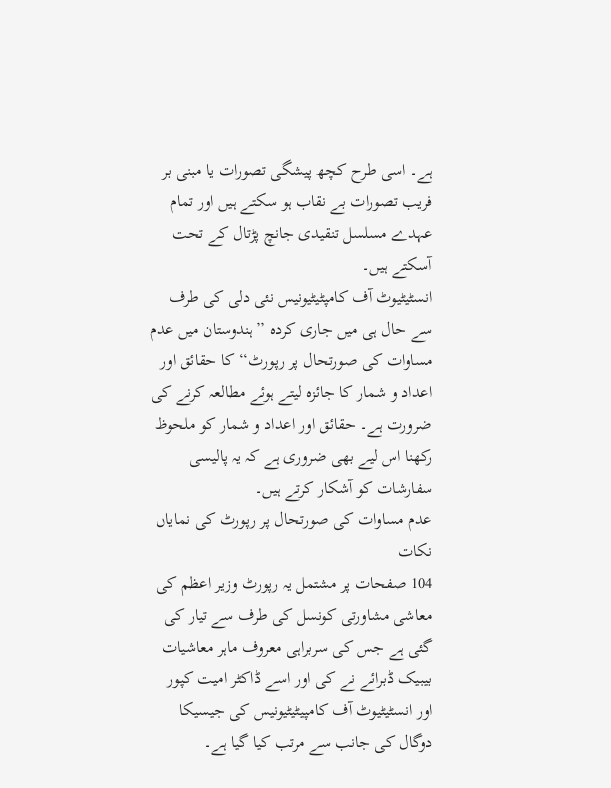ہے۔ اسی طرح کچھ پیشگی تصورات یا مبنی بر فریب تصورات بے نقاب ہو سکتے ہیں اور تمام عہدے مسلسل تنقیدی جانچ پڑتال کے تحت آسکتے ہیں۔
انسٹیٹیوٹ آف کامپٹیٹیونیس نئی دلی کی طرف سے حال ہی میں جاری کردہ ’’ہندوستان میں عدم مساوات کی صورتحال پر رپورٹ‘‘ کا حقائق اور اعداد و شمار کا جائزہ لیتے ہوئے مطالعہ کرنے کی ضرورت ہے۔ حقائق اور اعداد و شمار کو ملحوظ رکھنا اس لیے بھی ضروری ہے کہ یہ پالیسی سفارشات کو آشکار کرتے ہیں۔
عدم مساوات کی صورتحال پر رپورٹ کی نمایاں نکات
104 صفحات پر مشتمل یہ رپورٹ وزیر اعظم کی معاشی مشاورتی کونسل کی طرف سے تیار کی گئی ہے جس کی سربراہی معروف ماہر معاشیات بیبیک ڈبرائے نے کی اور اسے ڈاکٹر امیت کپور اور انسٹیٹیوٹ آف کامپیٹیٹیونیس کی جیسیکا دوگال کی جانب سے مرتب کیا گیا ہے۔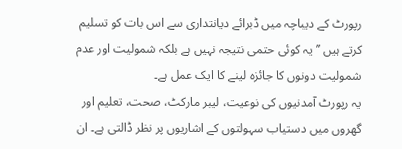رپورٹ کے دیباچہ میں ڈبرائے دیانتداری سے اس بات کو تسلیم کرتے ہیں ’’یہ کوئی حتمی نتیجہ نہیں ہے بلکہ شمولیت اور عدم شمولیت دونوں کا جائزہ لینے کا ایک عمل ہے۔
یہ رپورٹ آمدنیوں کی نوعیت، لیبر مارکٹ، صحت، تعلیم اور گھروں میں دستیاب سہولتوں کے اشاریوں پر نظر ڈالتی ہے۔ ان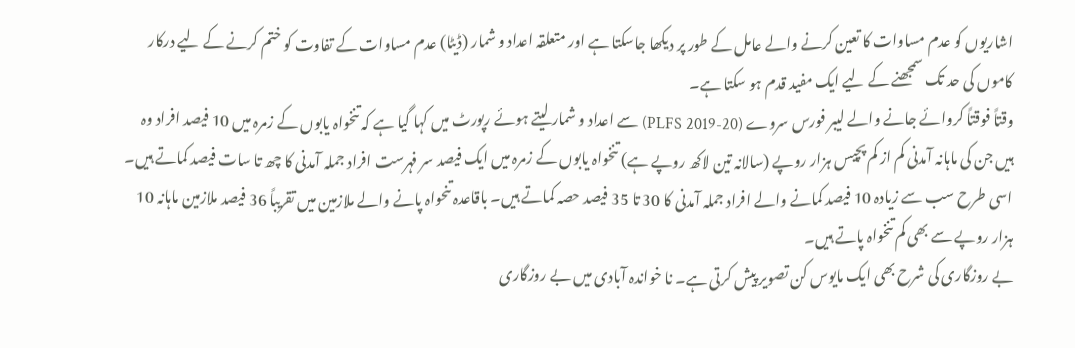اشاریوں کو عدم مساوات کا تعین کرنے والے عامل کے طور پر دیکھا جاسکتا ہے اور متعلقہ اعداد و شمار (ڈیٹا) عدم مساوات کے تفاوت کو ختم کرنے کے لیے درکار کاموں کی حد تک سمجھنے کے لیے ایک مفید قدم ہو سکتا ہے۔
وقتاً فوقتاً کروائے جانے والے لیبر فورس سروے (PLFS 2019-20) سے اعداد و شمار لیتے ہوئے رپورٹ میں کہا گیا ہے کہ تنخواہ یابوں کے زمرہ میں 10 فیصد افراد وہ ہیں جن کی ماہانہ آمدنی کم از کم پچیس ہزار روپے (سالانہ تین لاکھ روپے ہے) تنخواہ یابوں کے زمرہ میں ایک فیصد سر فہرست افراد جملہ آمدنی کا چھ تا سات فیصد کماتے ہیں۔ اسی طرح سب سے زیادہ 10 فیصد کمانے والے افراد جملہ آمدنی کا 30 تا 35 فیصد حصہ کماتے ہیں۔ باقاعدہ تنحواہ پانے والے ملازمین میں تقریباً 36 فیصد ملازمین ماہانہ 10 ہزار روپے سے بھی کم تنخواہ پاتے ہیں۔
بے روزگاری کی شرح بھی ایک مایوس کن تصویر پیش کرتی ہے۔ نا خواندہ آبادی میں بے روزگاری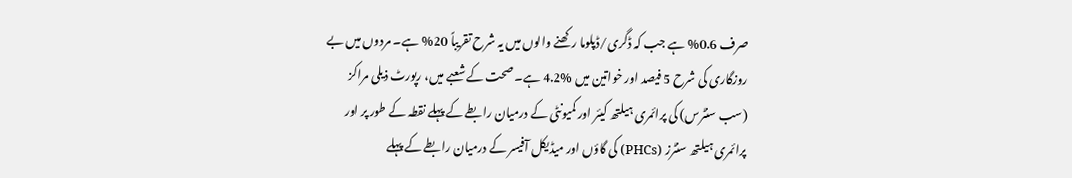صرف 0.6% ہے جب کہ ڈگری/ڈپلوما رکھنے والوں میں یہ شرح تقریباً 20% ہے۔ مردوں میں بے روزگاری کی شرح 5 فیصد اور خواتین میں %4.2 ہے۔ صحت کے شعبے میں، رپورٹ ذیلی مراکز (سب سنٹرس) کی پرائمری ہیلتھ کیئر اور کمیونٹی کے درمیان رابطے کے پہلے نقطہ کے طور پر اور پرائمری ہیلتھ سنٹرز (PHCs) کی گاؤں اور میڈیکل آفیسر کے درمیان رابطے کے پہلے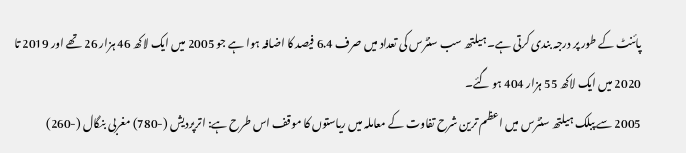پائنٹ کے طور پر درجہ بندی کرتی ہے۔ ہیلتھ سب سنٹرس کی تعداد میں صرف 6.4 فیصد کا اضافہ ہوا ہے جو 2005 میں ایک لاکھ 46 ہزار 26 تھے اور 2019 تا 2020 میں ایک لاکھ 55 ہزار 404 ہو گئے۔
2005 سے پبلک ہیلتھ سنٹرس میں اعظم ترین شرح تفاوت کے معاملہ میں ریاستوں کا موقف اس طرح ہے: اترپردیش (-780) مغربی بنگال (-260)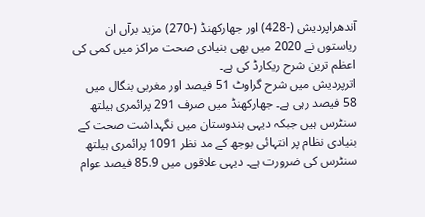آندھراپردیش (-428) اور جھارکھنڈ (-270) مزید برآں ان ریاستوں نے 2020 میں بھی بنیادی صحت مراکز میں کمی کی اعظم ترین شرح ریکارڈ کی ہے۔
اترپردیش میں شرح گراوٹ 51 فیصد اور مغربی بنگال میں 58 فیصد رہی ہے۔ جھارکھنڈ میں صرف 291 پرائمری ہیلتھ سنٹرس ہیں جبکہ دیہی ہندوستان میں نگہداشت صحت کے بنیادی نظام پر انتہائی بوجھ کے مد نظر 1091 پرائمری ہیلتھ سنٹرس کی ضرورت ہے۔ دیہی علاقوں میں 85.9 فیصد عوام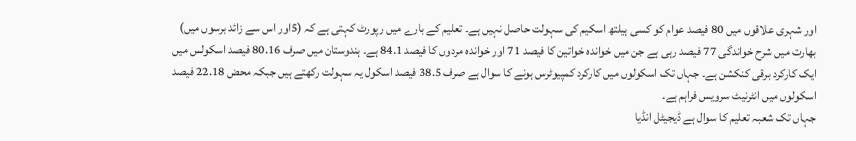اور شہری علاقوں میں 80 فیصد عوام کو کسی ہیلتھ اسکیم کی سہولت حاصل نہیں ہے۔ تعلیم کے بارے میں رپورٹ کہتی ہے کہ (5اور اس سے زائد برسوں میں) بھارت میں شرح خواندگی 77 فیصد رہی ہے جن میں خواندہ خواتین کا فیصد 71 اور خواندہ مردوں کا فیصد 84.1 ہے۔ ہندوستان میں صرف 80.16 فیصد اسکولس میں ایک کارکرد برقی کنکشن ہے۔ جہاں تک اسکولوں میں کارکرد کمپیوٹرس ہونے کا سوال ہے صرف 38.5 فیصد اسکول یہ سہولت رکھتے ہیں جبکہ محض 22.18 فیصد اسکولوں میں انٹرنیٹ سرویس فراہم ہے۔
جہاں تک شعبہ تعلیم کا سوال ہے ڈیجیٹل انڈیا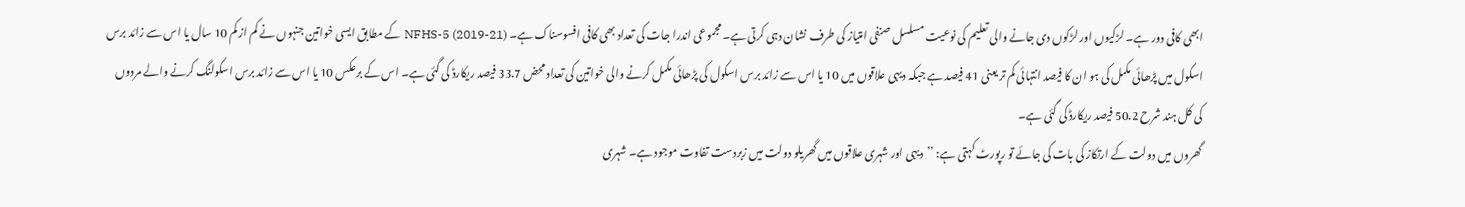ابھی کافی دور ہے۔ لڑکیوں اور لڑکوں دی جانے والی تعلیم کی نوعیت مسلسل صنفی امتیاز کی طرف نشان دہی کرتی ہے۔ مجموعی اندرا جات کی تعداد بھی کافی افسوسناک ہے۔ NFHS-5 (2019-21) کے مطابق ایسی خواتین جنہوں نے کم از کم 10 سال یا اس سے زائد برس اسکول میں پڑھائی مکمل کی ہو ان کا فیصد انتہائی کم تر یعنی 41 فیصد ہے جبکہ دیہی علاقوں میں 10 یا اس سے زائد برس اسکول کی پڑھائی مکمل کرنے والی خواتین کی تعداد محض 33.7 فیصد ریکارڈ کی گئی ہے۔ اس کے برعکس 10 یا اس سے زائد برس اسکولنگ کرنے والے مردوں کی کل ہند شرح 50.2 فیصد ریکارڈ کی گئی ہے۔
گھروں میں دولت کے ارتکاز کی بات کی جائے تو رپورٹ کہتی ہے: ’’دیہی اور شہری علاقوں میں گھریلو دولت میں زبردست تفاوت موجود ہے۔ شہری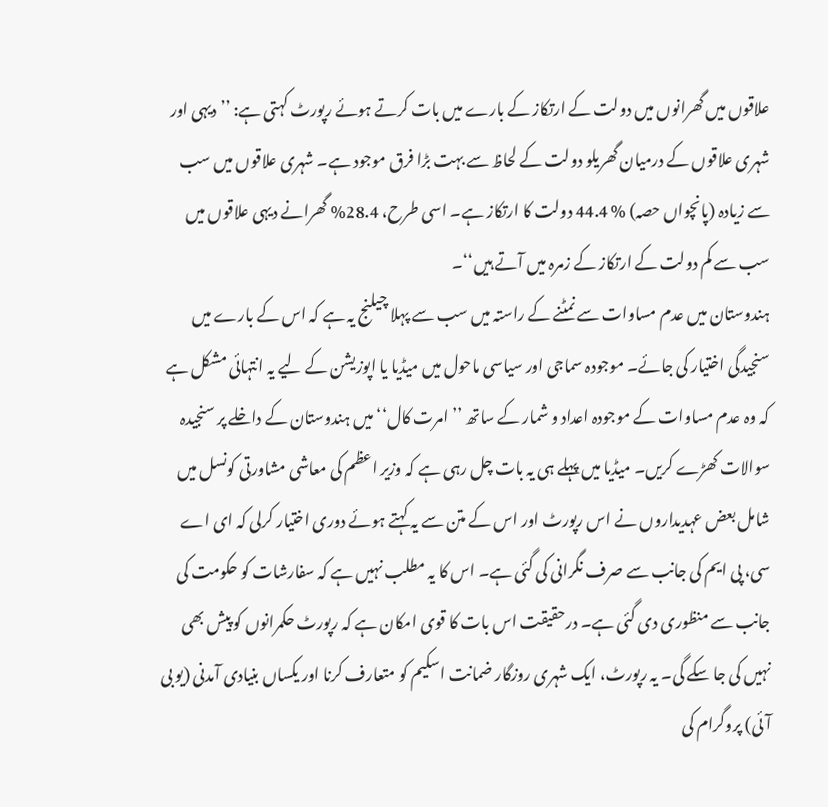علاقوں میں گھرانوں میں دولت کے ارتکاز کے بارے میں بات کرتے ہوئے رپورٹ کہتی ہے: ’’دیہی اور شہری علاقوں کے درمیان گھریلو دولت کے لحاظ سے بہت بڑا فرق موجود ہے۔ شہری علاقوں میں سب سے زیادہ (پانچواں حصہ) % 44.4 دولت کا ارتکاز ہے۔ اسی طرح، 28.4% گھرانے دیہی علاقوں میں سب سے کم دولت کے ارتکاز کے زمرہ میں آتے ہیں‘‘۔
ہندوستان میں عدم مساوات سے نمٹنے کے راستہ میں سب سے پہلا چیلنج یہ ہے کہ اس کے بارے میں سنجیدگی اختیار کی جائے۔ موجودہ سماجی اور سیاسی ماحول میں میڈیا یا اپوزیشن کے لیے یہ انتہائی مشکل ہے کہ وہ عدم مساوات کے موجودہ اعداد و شمار کے ساتھ ’’امرت کال‘‘ میں ہندوستان کے داخلے پر سنجیدہ سوالات کھڑے کریں۔ میڈیا میں پہلے ہی یہ بات چل رہی ہے کہ وزیر اعظم کی معاشی مشاورتی کونسل میں شامل بعض عہدیداروں نے اس رپورٹ اور اس کے متن سے یہ کہتے ہوئے دوری اختیار کرلی کہ ای اے سی، پی ایم کی جانب سے صرف نگرانی کی گئی ہے۔ اس کا یہ مطلب نہیں ہے کہ سفارشات کو حکومت کی جانب سے منظوری دی گئی ہے۔ درحقیقت اس بات کا قوی امکان ہے کہ رپورٹ حکمرانوں کو پیش بھی نہیں کی جا سکے گی۔ یہ رپورٹ، ایک شہری روزگار ضمانت اسکیم کو متعارف کرنا اور یکساں بنیادی آمدنی (یو بی آئی) پروگرام کی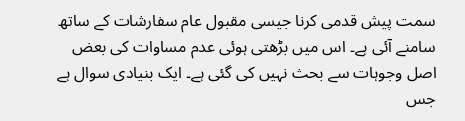سمت پیش قدمی کرنا جیسی مقبول عام سفارشات کے ساتھ سامنے آئی ہے۔ اس میں بڑھتی ہوئی عدم مساوات کی بعض اصل وجوہات سے بحث نہیں کی گئی ہے۔ ایک بنیادی سوال ہے جس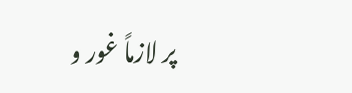پر لازماً غور و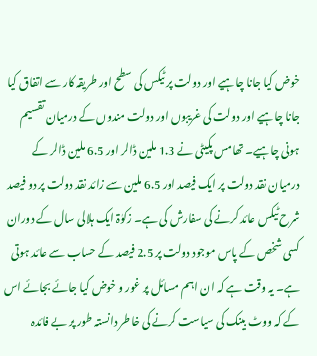خوض کیا جانا چاہیے اور دولت پر ٹیکس کی سطح اور طریقہ کار سے اتفاق کیا جانا چاہیے اور دولت کی غریبوں اور دولت مندوں کے درمیان تقسیم ہونی چاہیے۔ تھامس پکیٹی نے 1.3 ملین ڈالر اور 6.5 ملین ڈالر کے درمیان نقد دولت پر ایک فیصد اور 6.5 ملین سے زائد نقد دولت پر دو فیصد شرح ٹیکس عائد کرنے کی سفارش کی ہے۔ زکوٰۃ ایک ہلالی سال کے دوران کسی شخص کے پاس موجود دولت پر 2.5 فیصد کے حساب سے عائد ہوتی ہے۔ یہ وقت ہے کہ ان اہم مسائل پر غور و خوض کیا جائے بجائے اس کے کہ ووٹ بینک کی سیاست کرنے کی خاطر دانستہ طور پر بے فائدہ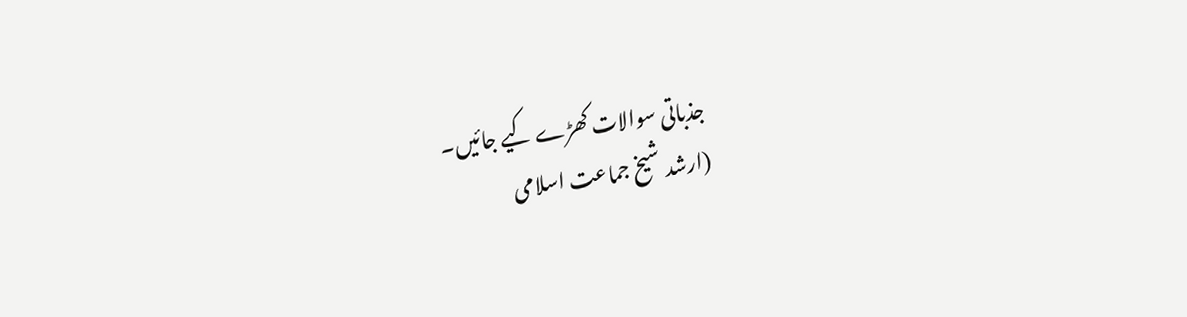جذباتی سوالات کھڑے کیے جائیں۔
(ارشد شیخ جماعت اسلامی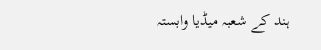ہند کے شعبہ میڈیا وابستہ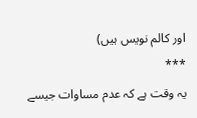اور کالم نویس ہیں)
***
یہ وقت ہے کہ عدم مساوات جیسے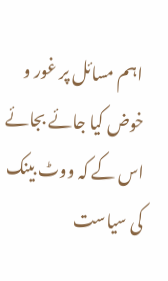اہم مسائل پر غور و خوض کیا جائے بجائے اس کے کہ ووٹ بینک کی سیاست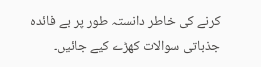کرنے کی خاطر دانستہ طور پر بے فائدہ جذباتی سوالات کھڑے کیے جائیں۔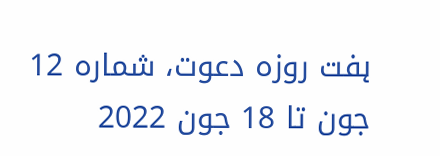ہفت روزہ دعوت، شمارہ 12 جون تا 18 جون 2022